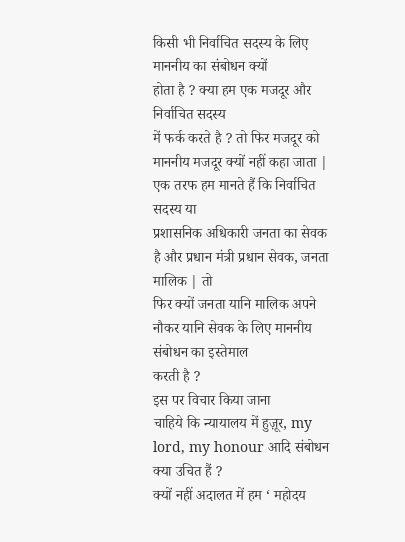किसी भी निर्वाचित सदस्य के लिए माननीय का संबोधन क्यों
होता है ? क्या हम एक मजदूर और निर्वाचित सदस्य
में फर्क करते है ? तो फिर मजदूर को
माननीय मजदूर क्यों नहीं कहा जाता | एक तरफ हम मानते हैं कि निर्वाचित सदस्य या
प्रशासनिक अधिकारी जनता का सेवक है और प्रधान मंत्री प्रधान सेवक, जनता मालिक | तो
फिर क्यों जनता यानि मालिक अपने नौकर यानि सेवक के लिए माननीय संबोधन का इस्तेमाल
करती है ?
इस पर विचार किया जाना
चाहिये कि न्यायालय में हुज़ूर, my lord, my honour आदि संबोधन क्या उचित हैं ?
क्यों नहीं अदालत में हम ‘ महोदय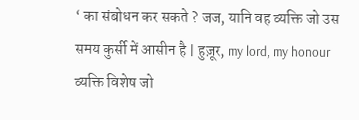‘ का संबोधन कर सकते ? जज, यानि वह व्यक्ति जो उस
समय कुर्सी में आसीन है | हुज़ूर, my lord, my honour व्यक्ति विशेष जो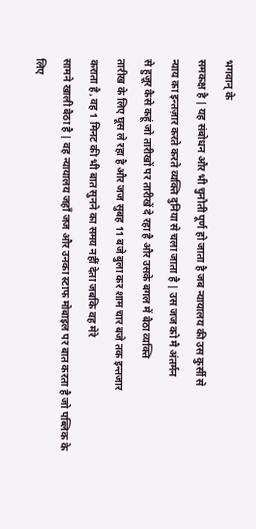भगवान् के
समकक्ष है | यह संबोधन और भी चुनौती पूर्ण हो जाता है जब न्यायालय की उस कुर्सी से
न्याय का इन्तज़ार करते करते व्यक्ति दुनिया से चला जाता है | उस जज को मै अंतर्मन
से हुज़ूर कैसे कहूं जो तारीखों पर तारीखें दे रहा है और उसके बगल में बैठा व्यक्ति
तारीख के लिए घूस ले रहा है और जज सुबह 11 बजे बुला कर शाम चार बजे तक इन्तजार
कराता है, वह 1 मिनट की भी बात सुनने का समय नहीं देता जबकि वह मेरे
सामने खाली बैठा है | वह न्यायालय जहाँ जज और उनका स्टाफ मोबाइल पर बात करता है जो पब्लिक के
लिए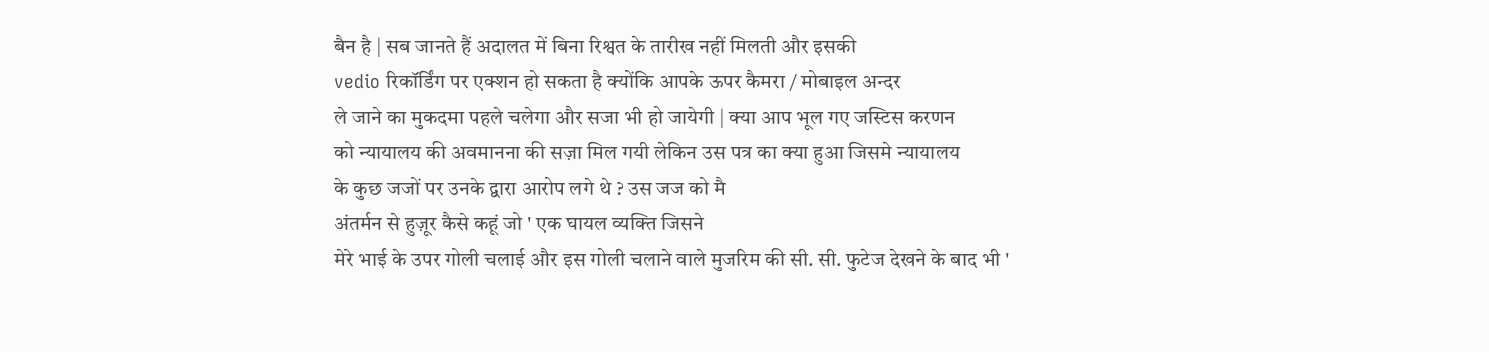बैन है | सब जानते हैं अदालत में बिना रिश्वत के तारीख नहीं मिलती और इसकी
vedio रिकॉर्डिंग पर एक्शन हो सकता है क्योंकि आपके ऊपर कैमरा / मोबाइल अन्दर
ले जाने का मुकदमा पहले चलेगा और सजा भी हो जायेगी | क्या आप भूल गए जस्टिस करणन
को न्यायालय की अवमानना की सज़ा मिल गयी लेकिन उस पत्र का क्या हुआ जिसमे न्यायालय
के कुछ जजों पर उनके द्वारा आरोप लगे थे ? उस जज को मै
अंतर्मन से हुज़ूर कैसे कहूं जो ' एक घायल व्यक्ति जिसने
मेरे भाई के उपर गोली चलाई और इस गोली चलाने वाले मुजरिम की सी. सी. फुटेज देखने के बाद भी '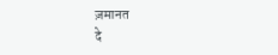ज़मानत
दे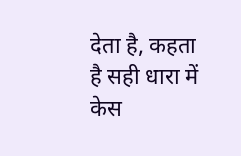देता है, कहता है सही धारा में केस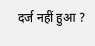दर्ज नहीं हुआ ?